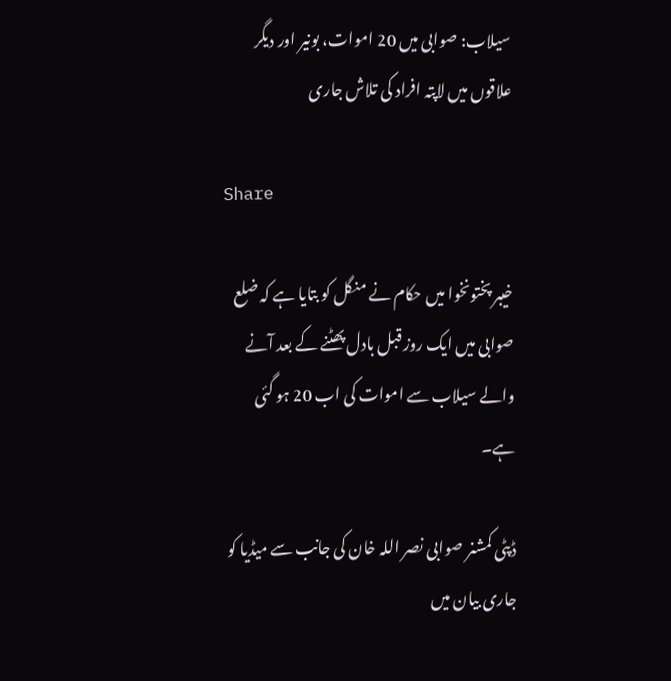سیلاب: صوابی میں 20 اموات، بونیر اور دیگر علاقوں میں لاپتہ افراد کی تلاش جاری

Share

خیبر پختونخوا میں حکام نے منگل کو بتایا ہے کہ ضلع صوابی میں ایک روز قبل بادل پھٹنے کے بعد آنے والے سیلاب سے اموات کی اب 20 ہو گئی ہے۔

ڈپٹی کمشنر صوابی نصر اللہ خان کی جانب سے میڈیا کو جاری بیان میں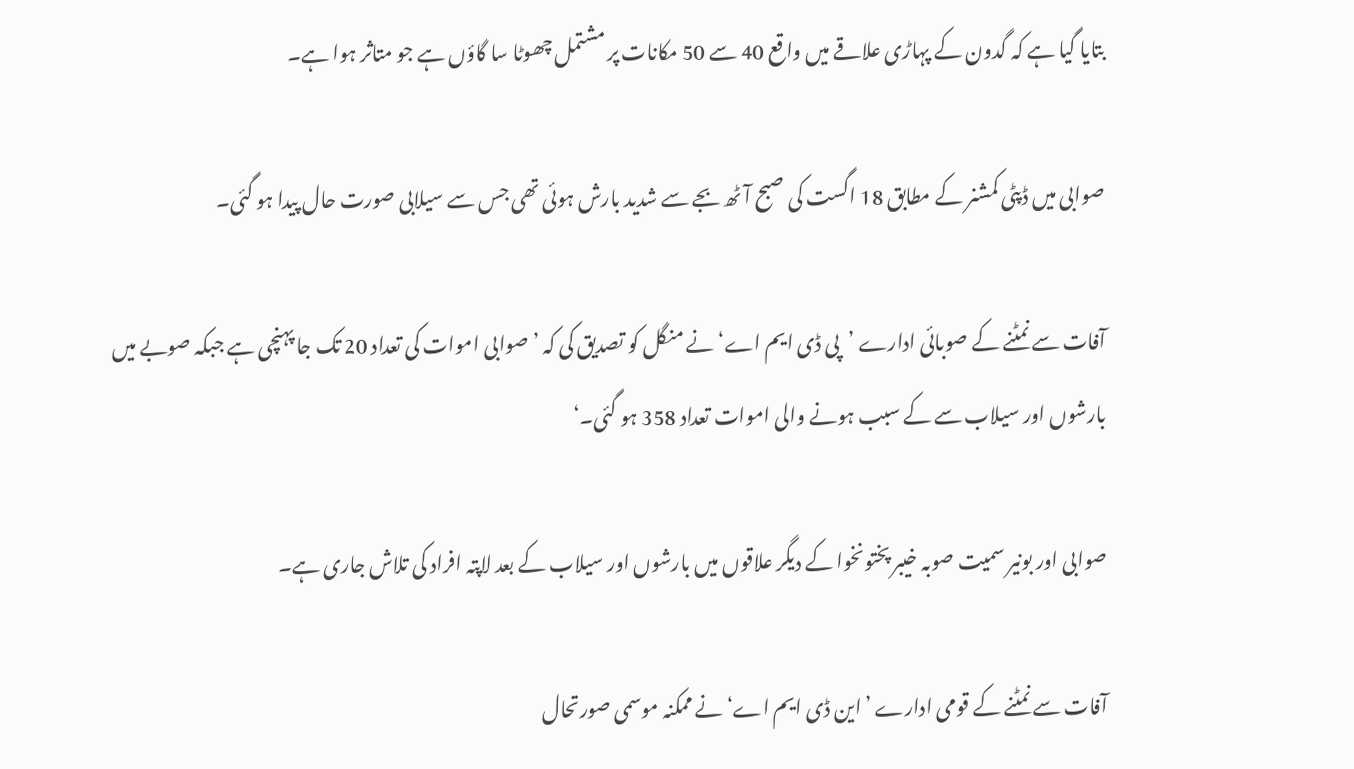بتایا گیا ہے کہ گدون کے پہاڑی علاقے میں واقع 40 سے 50 مکانات پر مشتمل چھوٹا سا گاؤں ہے جو متاثر ہوا ہے۔

صوابی میں ڈپٹی کمشنر کے مطابق 18 اگست کی صبح آٹھ بجے سے شدید بارش ہوئی تھی جس سے سیلابی صورت حال پیدا ہو گئی۔

آفات سے نمٹنے کے صوبائی ادارے ’پی ڈی ایم اے‘ نے منگل کو تصدیق کی کہ ’صوابی اموات کی تعداد 20 تک جا پہنچی ہے جبکہ صوبے میں بارشوں اور سیلاب سے کے سبب ہونے والی اموات تعداد 358 ہو گئی۔‘

صوابی اور بونیر سمیت صوبہ خیبر پختونخوا کے دیگر علاقوں میں بارشوں اور سیلاب کے بعد لاپتہ افراد کی تلاش جاری ہے۔

آفات سے نمٹنے کے قومی ادارے ’این ڈی ایم اے‘ نے ممکنہ موسمی صورتحال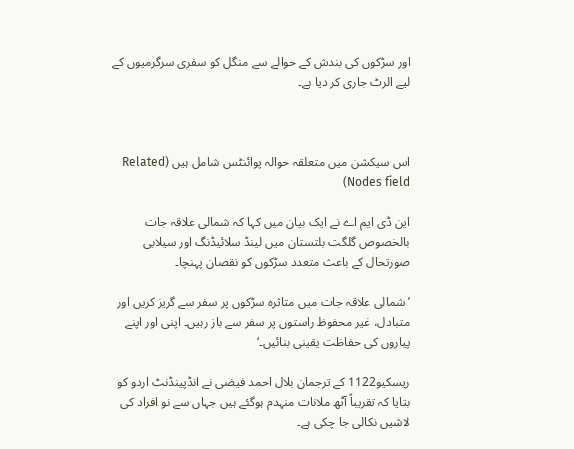اور سڑکوں کی بندش کے حوالے سے منگل کو سفری سرگرمیوں کے لیے الرٹ جاری کر دیا ہے۔



اس سیکشن میں متعلقہ حوالہ پوائنٹس شامل ہیں (Related Nodes field)

این ڈی ایم اے نے ایک بیان میں کہا کہ شمالی علاقہ جات بالخصوص گلگت بلتستان میں لینڈ سلائیڈنگ اور سیلابی صورتحال کے باعث متعدد سڑکوں کو نقصان پہنچا۔

’شمالی علاقہ جات میں متاثرہ سڑکوں پر سفر سے گریز کریں اور متبادل، غیر محفوظ راستوں پر سفر سے باز رہیں۔ اپنی اور اپنے پیاروں کی حفاظت یقینی بنائیں۔‘

ریسکیو1122 کے ترجمان بلال احمد فیضی نے انڈپینڈنٹ اردو کو بتایا کہ تقریباً آٹھ ملانات منہدم ہوگئے ہیں جہاں سے نو افراد کی لاشیں نکالی جا چکی ہے۔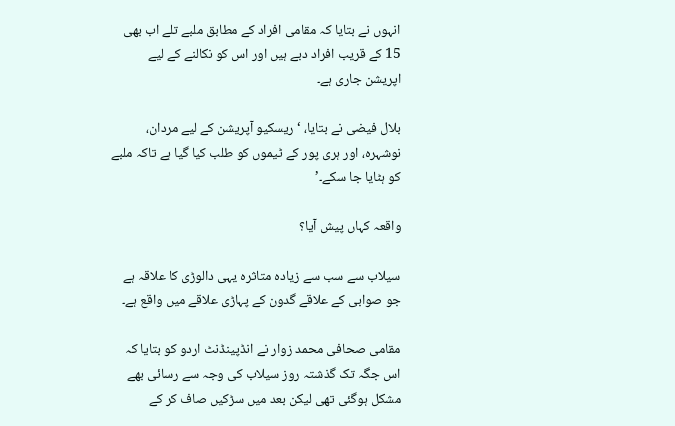انہوں نے بتایا کہ مقامی افراد کے مطابق ملبے تلے اب بھی 15 کے قریب افراد دبے ہیں اور اس کو نکالنے کے لیے اپریشن جاری ہے۔

بلال فیضی نے بتایا، ‘ریسکیو آپریشن کے لیے مردان، نوشہرہ، اور ہری پور کے ٹیموں کو طلب کیا گیا ہے تاکہ ملبے کو ہٹایا جا سکے۔’

واقعہ کہاں پیش آیا؟

سیلاب سے سب سے زیادہ متاثرہ یہی دالوڑی کا علاقہ ہے جو صوابی کے علاقے گدون کے پہاڑی علاقے میں واقع ہے۔

مقامی صحافی محمد زوار نے انڈپینڈنٹ اردو کو بتایا کہ اس جگہ تک گذشتہ روز سیلاب کی وجہ سے رسائی بھے مشکل ہوگئی تھی لیکن بعد میں سڑکیں صاف کر کے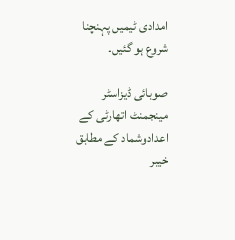امدادی ٹیمیں پہنچنا شروع ہو گئیں۔

صوبائی ڈیزاسٹر مینجمنٹ اتھارٹی کے اعدادوشماد کے مطابق خیبر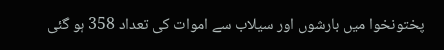پختونخوا میں بارشوں اور سیلاب سے اموات کی تعداد 358 ہو گئی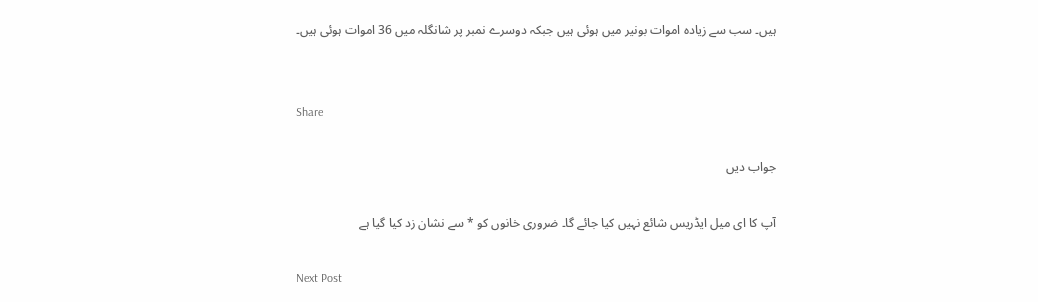ہیں۔ سب سے زیادہ اموات بونیر میں ہوئی ہیں جبکہ دوسرے نمبر پر شانگلہ میں 36 اموات ہوئی ہیں۔


Share

جواب دیں

آپ کا ای میل ایڈریس شائع نہیں کیا جائے گا۔ ضروری خانوں کو * سے نشان زد کیا گیا ہے

Next Post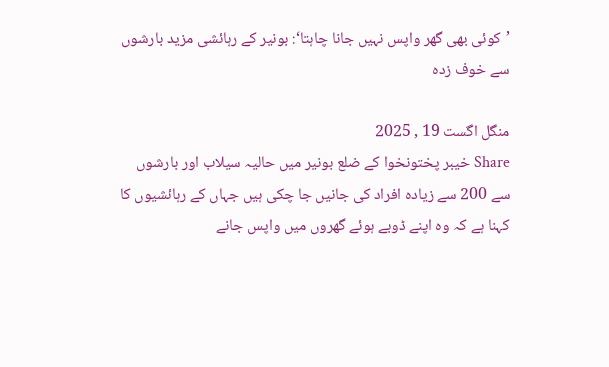’کوئی بھی گھر واپس نہیں جانا چاہتا‘: بونیر کے رہائشی مزید بارشوں سے خوف زدہ

منگل اگست 19 , 2025
Share خیبر پختونخوا کے ضلع بونیر میں حالیہ سیلاب اور بارشوں سے 200 سے زیادہ افراد کی جانیں جا چکی ہیں جہاں کے رہائشیوں کا کہنا ہے کہ وہ اپنے ڈوبے ہوئے گھروں میں واپس جانے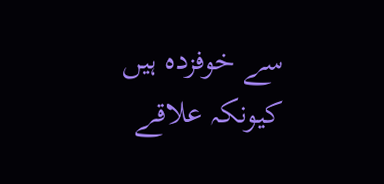سے خوفزدہ ہیں کیونکہ علاقے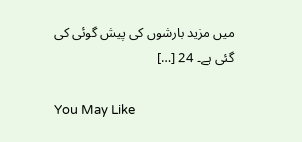میں مزید بارشوں کی پیش گوئی کی گئی ہے۔ 24 […]

You May Like